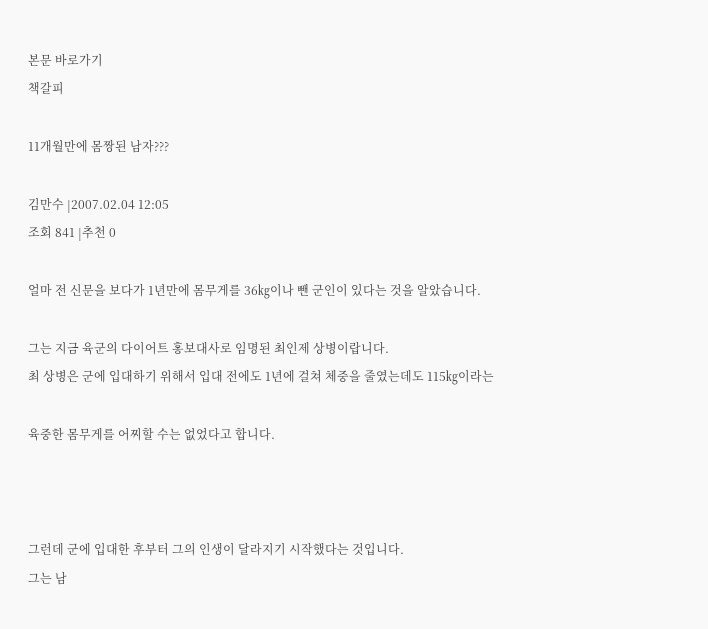본문 바로가기
책갈피

11개월만에 몸짱된 남자???

김만수 |2007.02.04 12:05
조회 841 |추천 0

얼마 전 신문을 보다가 1년만에 몸무게를 36㎏이나 뺀 군인이 있다는 것을 알았습니다.

그는 지금 육군의 다이어트 홍보대사로 임명된 최인제 상병이랍니다.
최 상병은 군에 입대하기 위해서 입대 전에도 1년에 걸쳐 체중을 줄였는데도 115㎏이라는

육중한 몸무게를 어찌할 수는 없었다고 합니다.



그런데 군에 입대한 후부터 그의 인생이 달라지기 시작했다는 것입니다.
그는 남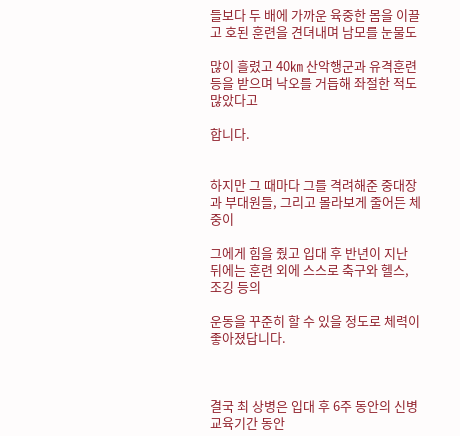들보다 두 배에 가까운 육중한 몸을 이끌고 호된 훈련을 견뎌내며 남모를 눈물도

많이 흘렸고 40㎞ 산악행군과 유격훈련 등을 받으며 낙오를 거듭해 좌절한 적도 많았다고

합니다.


하지만 그 때마다 그를 격려해준 중대장과 부대원들, 그리고 몰라보게 줄어든 체중이

그에게 힘을 줬고 입대 후 반년이 지난 뒤에는 훈련 외에 스스로 축구와 헬스, 조깅 등의

운동을 꾸준히 할 수 있을 정도로 체력이 좋아졌답니다.



결국 최 상병은 입대 후 6주 동안의 신병교육기간 동안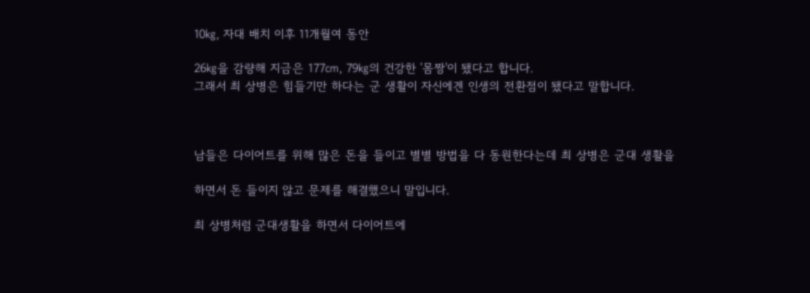10㎏, 자대 배치 이후 11개월여 동안

26㎏을 감량해 지금은 177㎝, 79㎏의 건강한 '몸짱'이 됐다고 합니다.
그래서 최 상병은 힘들기만 하다는 군 생활이 자신에겐 인생의 전환점이 됐다고 말합니다.



남들은 다이어트를 위해 많은 돈을 들이고 별별 방법을 다 동원한다는데 최 상병은 군대 생활을

하면서 돈 들이지 않고 문제를 해결했으니 말입니다.

최 상병처럼 군대생활을 하면서 다이어트에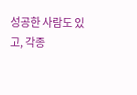성공한 사람도 있고, 각종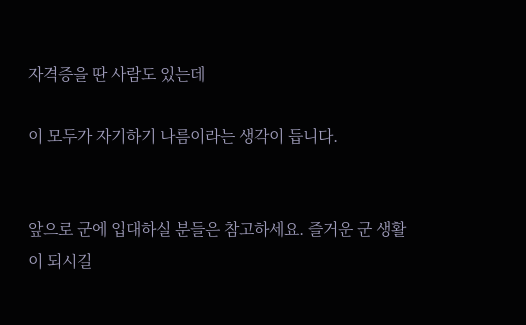자격증을 딴 사람도 있는데

이 모두가 자기하기 나름이라는 생각이 듭니다.


앞으로 군에 입대하실 분들은 참고하세요. 즐거운 군 생활이 되시길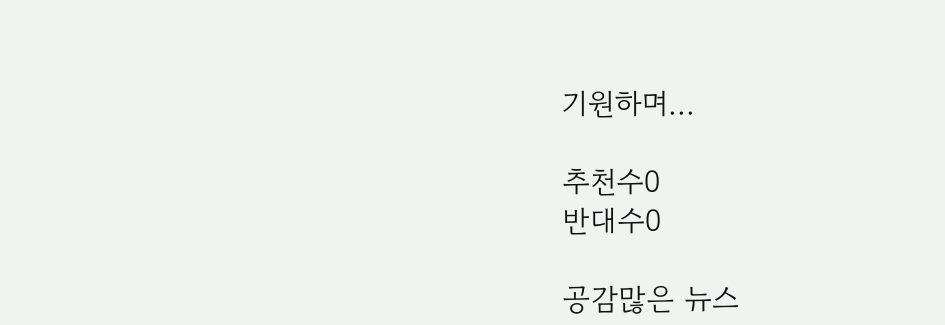기원하며...

추천수0
반대수0

공감많은 뉴스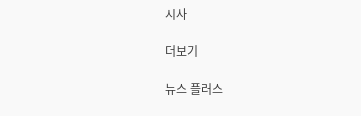시사

더보기

뉴스 플러스